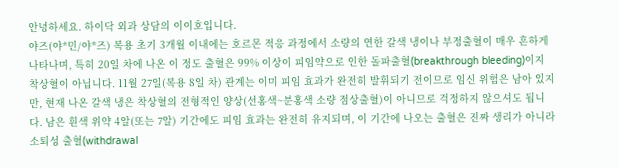안녕하세요. 하이닥 외과 상담의 이이호입니다.
야즈(야*민/야*즈) 복용 초기 3개월 이내에는 호르몬 적응 과정에서 소량의 연한 갈색 냉이나 부정출혈이 매우 흔하게 나타나며, 특히 20일 차에 나온 이 정도 출혈은 99% 이상이 피임약으로 인한 돌파출혈(breakthrough bleeding)이지 착상혈이 아닙니다. 11월 27일(복용 8일 차) 관계는 이미 피임 효과가 완전히 발휘되기 전이므로 임신 위험은 남아 있지만, 현재 나온 갈색 냉은 착상혈의 전형적인 양상(선홍색~분홍색 소량 점상출혈)이 아니므로 걱정하지 않으셔도 됩니다. 남은 흰색 위약 4알(또는 7알) 기간에도 피임 효과는 완전히 유지되며, 이 기간에 나오는 출혈은 진짜 생리가 아니라 소퇴성 출혈(withdrawal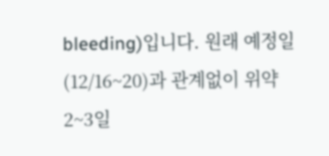bleeding)입니다. 원래 예정일(12/16~20)과 관계없이 위약 2~3일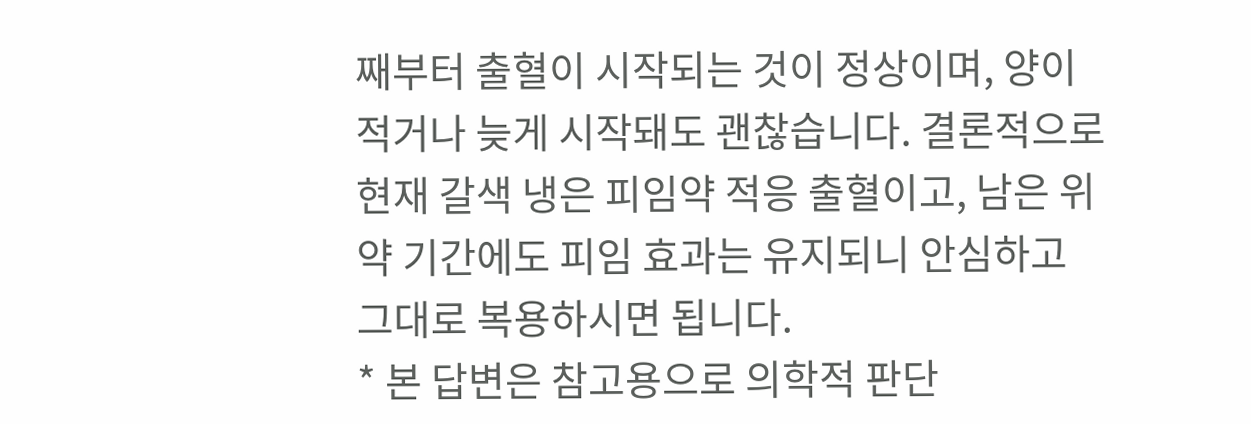째부터 출혈이 시작되는 것이 정상이며, 양이 적거나 늦게 시작돼도 괜찮습니다. 결론적으로 현재 갈색 냉은 피임약 적응 출혈이고, 남은 위약 기간에도 피임 효과는 유지되니 안심하고 그대로 복용하시면 됩니다.
* 본 답변은 참고용으로 의학적 판단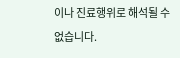이나 진료행위로 해석될 수 없습니다.